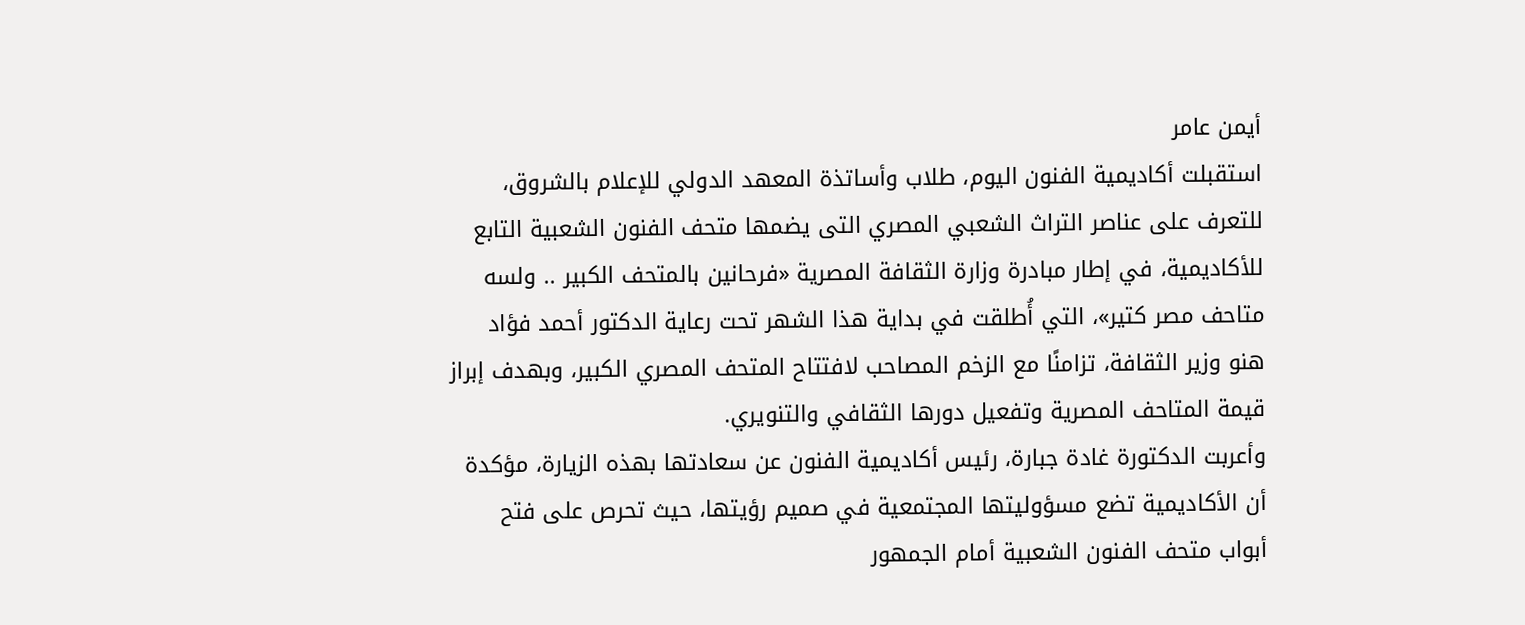أيمن عامر
استقبلت أكاديمية الفنون اليوم، طلاب وأساتذة المعهد الدولي للإعلام بالشروق، للتعرف على عناصر التراث الشعبي المصري التى يضمها متحف الفنون الشعبية التابع للأكاديمية، في إطار مبادرة وزارة الثقافة المصرية «فرحانين بالمتحف الكبير .. ولسه متاحف مصر كتير»، التي أُطلقت في بداية هذا الشهر تحت رعاية الدكتور أحمد فؤاد هنو وزير الثقافة، تزامنًا مع الزخم المصاحب لافتتاح المتحف المصري الكبير، وبهدف إبراز قيمة المتاحف المصرية وتفعيل دورها الثقافي والتنويري.
وأعربت الدكتورة غادة جبارة، رئيس أكاديمية الفنون عن سعادتها بهذه الزيارة، مؤكدة أن الأكاديمية تضع مسؤوليتها المجتمعية في صميم رؤيتها، حيث تحرص على فتح أبواب متحف الفنون الشعبية أمام الجمهور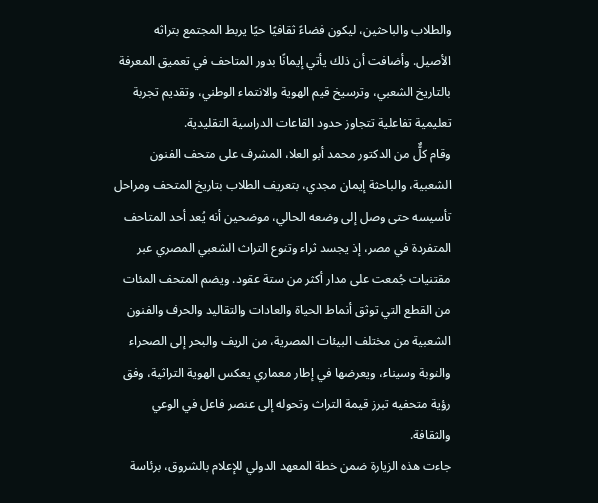والطلاب والباحثين، ليكون فضاءً ثقافيًا حيًا يربط المجتمع بتراثه الأصيل. وأضافت أن ذلك يأتي إيمانًا بدور المتاحف في تعميق المعرفة بالتاريخ الشعبي، وترسيخ قيم الهوية والانتماء الوطني، وتقديم تجربة تعليمية تفاعلية تتجاوز حدود القاعات الدراسية التقليدية.
وقام كلٌّ من الدكتور محمد أبو العلا، المشرف على متحف الفنون الشعبية، والباحثة إيمان مجدي، بتعريف الطلاب بتاريخ المتحف ومراحل تأسيسه حتى وصل إلى وضعه الحالي، موضحين أنه يُعد أحد المتاحف المتفردة في مصر، إذ يجسد ثراء وتنوع التراث الشعبي المصري عبر مقتنيات جُمعت على مدار أكثر من ستة عقود. ويضم المتحف المئات من القطع التي توثق أنماط الحياة والعادات والتقاليد والحرف والفنون الشعبية من مختلف البيئات المصرية، من الريف والبحر إلى الصحراء والنوبة وسيناء، ويعرضها في إطار معماري يعكس الهوية التراثية، وفق رؤية متحفيه تبرز قيمة التراث وتحوله إلى عنصر فاعل في الوعي والثقافة.
جاءت هذه الزيارة ضمن خطة المعهد الدولي للإعلام بالشروق، برئاسة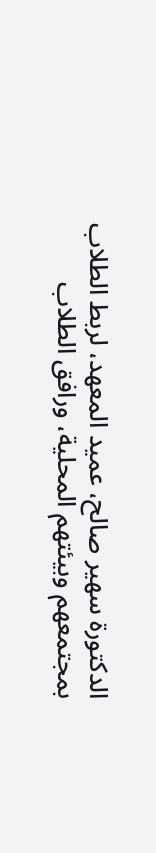الدكتورة سهير صالح، عميد المعهد، لربط الطلاب بمجتمعهم وبيئتهم المحلية، ورافق الطلاب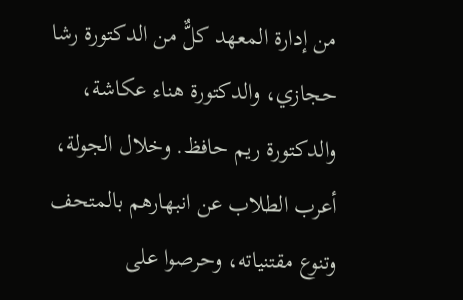من إدارة المعهد كلٌّ من الدكتورة رشا حجازي، والدكتورة هناء عكاشة، والدكتورة ريم حافظ. وخلال الجولة، أعرب الطلاب عن انبهارهم بالمتحف وتنوع مقتنياته، وحرصوا على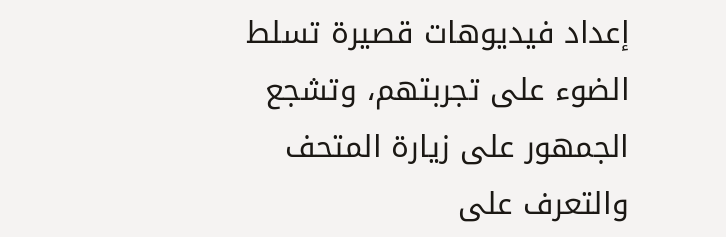إعداد فيديوهات قصيرة تسلط الضوء على تجربتهم، وتشجع الجمهور على زيارة المتحف والتعرف على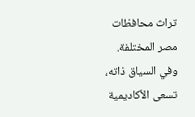تراث محافظات مصر المختلفة.
وفي السياق ذاته، تسعى الأكاديمية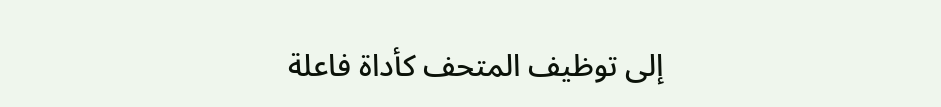إلى توظيف المتحف كأداة فاعلة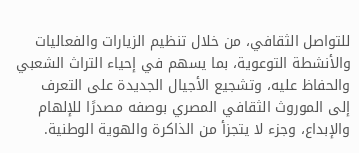للتواصل الثقافي، من خلال تنظيم الزيارات والفعاليات والأنشطة التوعوية، بما يسهم في إحياء التراث الشعبي والحفاظ عليه، وتشجيع الأجيال الجديدة على التعرف إلى الموروث الثقافي المصري بوصفه مصدرًا للإلهام والإبداع، وجزء لا يتجزأ من الذاكرة والهوية الوطنية.